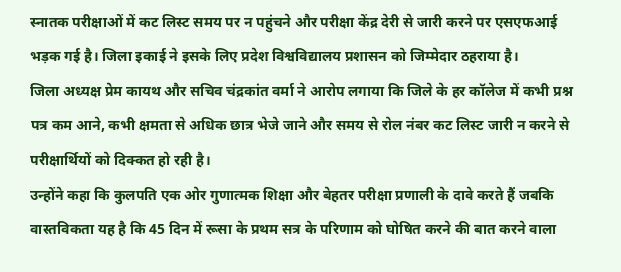स्नातक परीक्षाओं में कट लिस्ट समय पर न पहुंचने और परीक्षा केंद्र देरी से जारी करने पर एसएफआई भड़क गई है। जिला इकाई ने इसके लिए प्रदेश विश्वविद्यालय प्रशासन को जिम्मेदार ठहराया है।
जिला अध्यक्ष प्रेम कायथ और सचिव चंद्रकांत वर्मा ने आरोप लगाया कि जिले के हर कॉलेज में कभी प्रश्न पत्र कम आने, कभी क्षमता से अधिक छात्र भेजे जाने और समय से रोल नंबर कट लिस्ट जारी न करने से परीक्षार्थियों को दिक्कत हो रही है।
उन्होंने कहा कि कुलपति एक ओर गुणात्मक शिक्षा और बेहतर परीक्षा प्रणाली के दावे करते हैं जबकि वास्तविकता यह है कि 45 दिन में रूसा के प्रथम सत्र के परिणाम को घोषित करने की बात करने वाला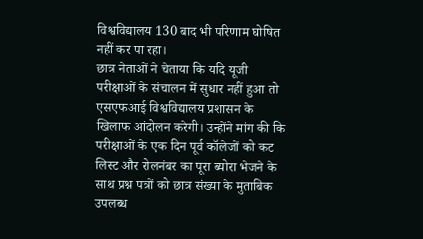विश्वविद्यालय 130 बाद भी परिणाम घोषित नहीं कर पा रहा।
छात्र नेताओं ने चेताया कि यदि यूजी परीक्षाओं के संचालन में सुधार नहीं हुआ तो एसएफआई विश्वविद्यालय प्रशासन के खिलाफ आंदोलन करेगी। उन्होंने मांग की कि परीक्षाओं के एक दिन पूर्व कॉलेजों को कट लिस्ट और रोलनंबर का पूरा ब्योरा भेजने के साथ प्रश्न पत्रों को छात्र संख्या के मुताबिक उपलब्ध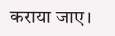कराया जाए।